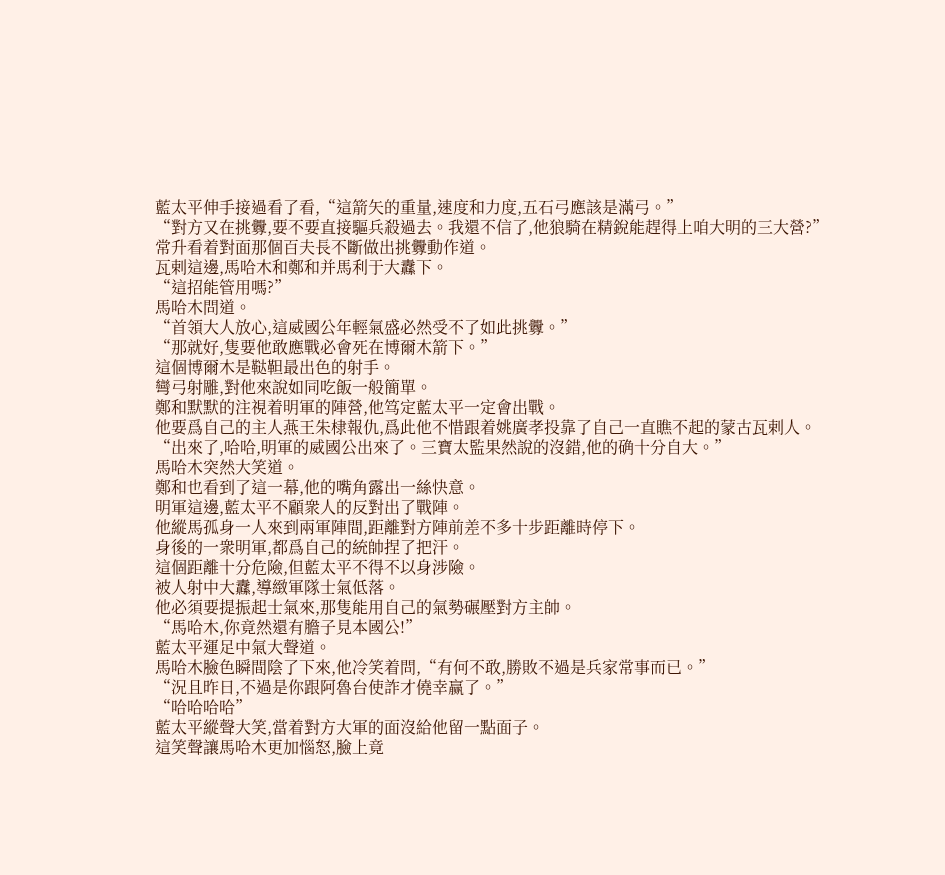藍太平伸手接過看了看,“這箭矢的重量,速度和力度,五石弓應該是滿弓。”
“對方又在挑釁,要不要直接驅兵殺過去。我還不信了,他狼騎在精銳能趕得上咱大明的三大營?”
常升看着對面那個百夫長不斷做出挑釁動作道。
瓦剌這邊,馬哈木和鄭和并馬利于大纛下。
“這招能管用嗎?”
馬哈木問道。
“首領大人放心,這威國公年輕氣盛必然受不了如此挑釁。”
“那就好,隻要他敢應戰必會死在博爾木箭下。”
這個博爾木是鞑靼最出色的射手。
彎弓射雕,對他來說如同吃飯一般簡單。
鄭和默默的注視着明軍的陣營,他笃定藍太平一定會出戰。
他要爲自己的主人燕王朱棣報仇,爲此他不惜跟着姚廣孝投靠了自己一直瞧不起的蒙古瓦剌人。
“出來了,哈哈,明軍的威國公出來了。三寶太監果然說的沒錯,他的确十分自大。”
馬哈木突然大笑道。
鄭和也看到了這一幕,他的嘴角露出一絲快意。
明軍這邊,藍太平不顧衆人的反對出了戰陣。
他縱馬孤身一人來到兩軍陣間,距離對方陣前差不多十步距離時停下。
身後的一衆明軍,都爲自己的統帥捏了把汗。
這個距離十分危險,但藍太平不得不以身涉險。
被人射中大纛,導緻軍隊士氣低落。
他必須要提振起士氣來,那隻能用自己的氣勢碾壓對方主帥。
“馬哈木,你竟然還有膽子見本國公!”
藍太平運足中氣大聲道。
馬哈木臉色瞬間陰了下來,他冷笑着問,“有何不敢,勝敗不過是兵家常事而已。”
“況且昨日,不過是你跟阿魯台使詐才僥幸赢了。”
“哈哈哈哈”
藍太平縱聲大笑,當着對方大軍的面沒給他留一點面子。
這笑聲讓馬哈木更加惱怒,臉上竟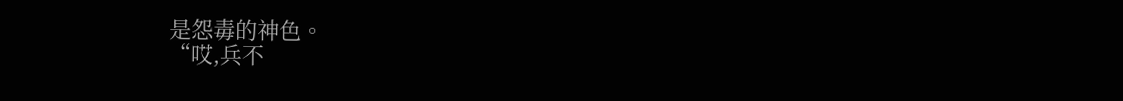是怨毒的神色。
“哎,兵不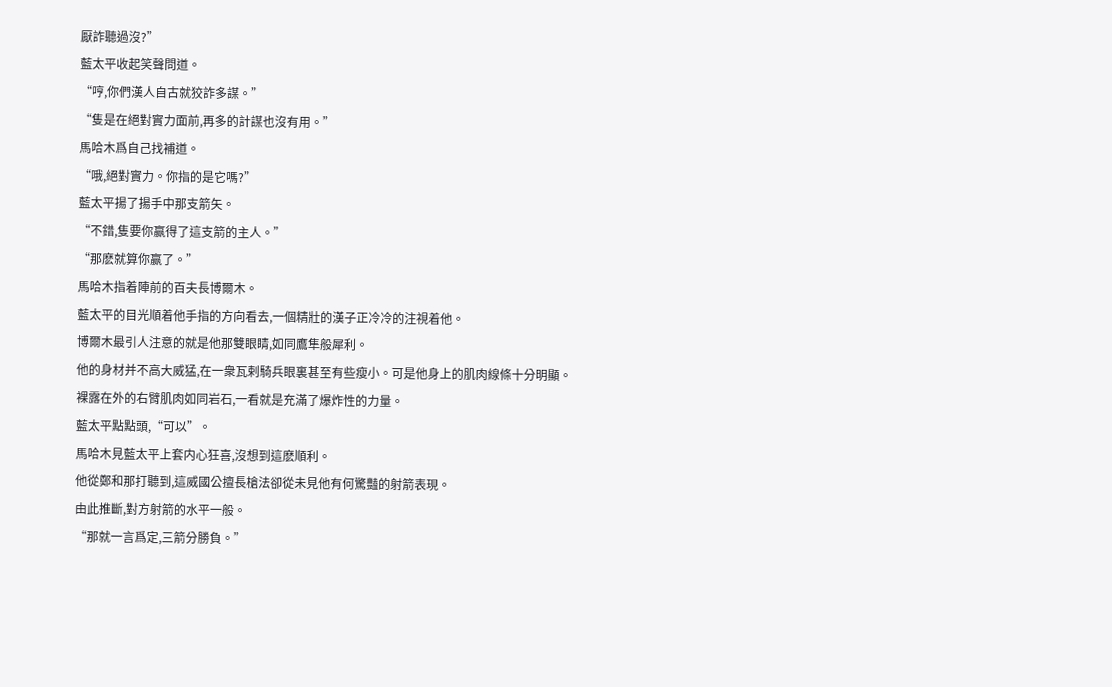厭詐聽過沒?”
藍太平收起笑聲問道。
“哼,你們漢人自古就狡詐多謀。”
“隻是在絕對實力面前,再多的計謀也沒有用。”
馬哈木爲自己找補道。
“哦,絕對實力。你指的是它嗎?”
藍太平揚了揚手中那支箭矢。
“不錯,隻要你赢得了這支箭的主人。”
“那麽就算你赢了。”
馬哈木指着陣前的百夫長博爾木。
藍太平的目光順着他手指的方向看去,一個精壯的漢子正冷冷的注視着他。
博爾木最引人注意的就是他那雙眼睛,如同鷹隼般犀利。
他的身材并不高大威猛,在一衆瓦剌騎兵眼裏甚至有些瘦小。可是他身上的肌肉線條十分明顯。
裸露在外的右臂肌肉如同岩石,一看就是充滿了爆炸性的力量。
藍太平點點頭,“可以”。
馬哈木見藍太平上套内心狂喜,沒想到這麽順利。
他從鄭和那打聽到,這威國公擅長槍法卻從未見他有何驚豔的射箭表現。
由此推斷,對方射箭的水平一般。
“那就一言爲定,三箭分勝負。”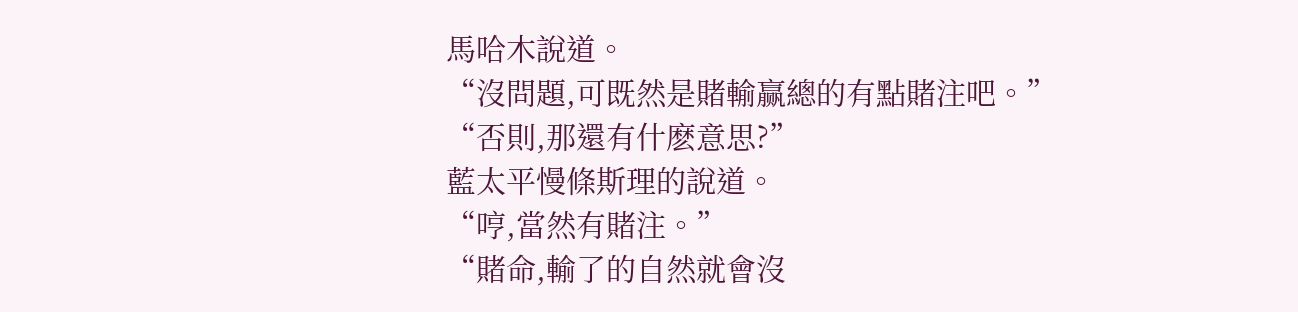馬哈木說道。
“沒問題,可既然是賭輸赢總的有點賭注吧。”
“否則,那還有什麽意思?”
藍太平慢條斯理的說道。
“哼,當然有賭注。”
“賭命,輸了的自然就會沒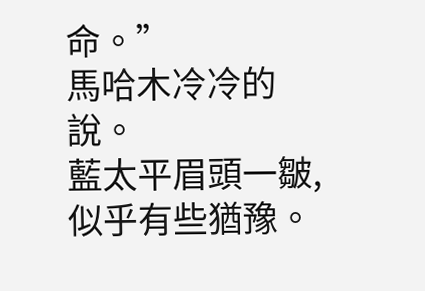命。”
馬哈木冷冷的說。
藍太平眉頭一皺,似乎有些猶豫。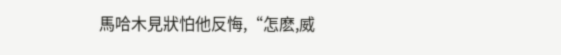馬哈木見狀怕他反悔,“怎麽,威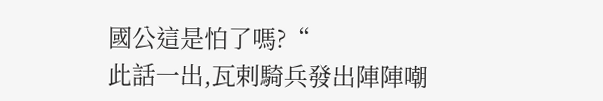國公這是怕了嗎?“
此話一出,瓦剌騎兵發出陣陣嘲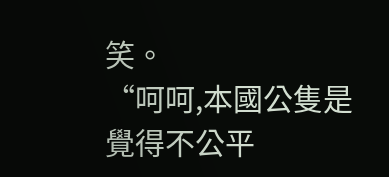笑。
“呵呵,本國公隻是覺得不公平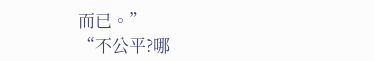而已。”
“不公平?哪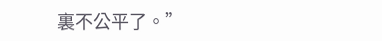裏不公平了。”